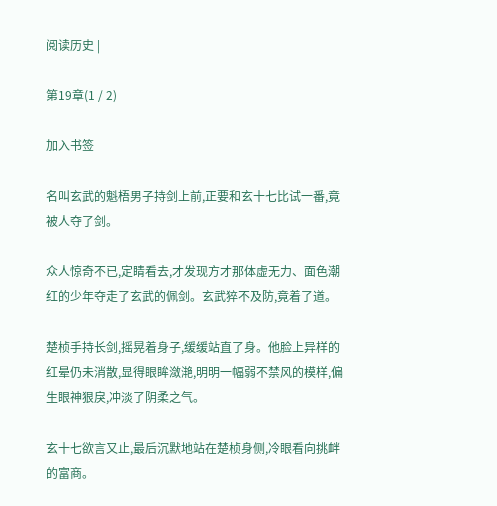阅读历史 |

第19章(1 / 2)

加入书签

名叫玄武的魁梧男子持剑上前,正要和玄十七比试一番,竟被人夺了剑。

众人惊奇不已,定睛看去,才发现方才那体虚无力、面色潮红的少年夺走了玄武的佩剑。玄武猝不及防,竟着了道。

楚桢手持长剑,摇晃着身子,缓缓站直了身。他脸上异样的红晕仍未消散,显得眼眸潋滟,明明一幅弱不禁风的模样,偏生眼神狠戾,冲淡了阴柔之气。

玄十七欲言又止,最后沉默地站在楚桢身侧,冷眼看向挑衅的富商。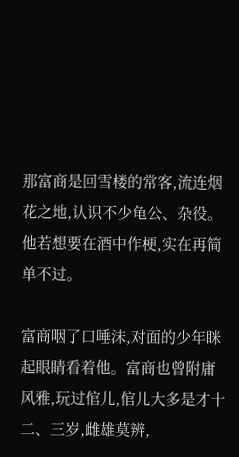那富商是回雪楼的常客,流连烟花之地,认识不少龟公、杂役。他若想要在酒中作梗,实在再简单不过。

富商咽了口唾沫,对面的少年眯起眼睛看着他。富商也曾附庸风雅,玩过倌儿,倌儿大多是才十二、三岁,雌雄莫辨,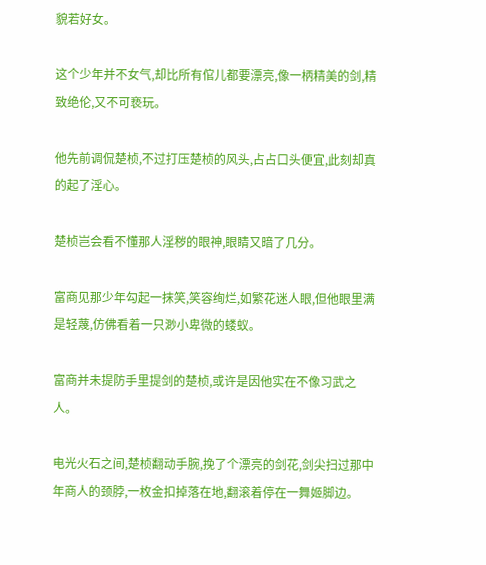貌若好女。

这个少年并不女气,却比所有倌儿都要漂亮,像一柄精美的剑,精致绝伦,又不可亵玩。

他先前调侃楚桢,不过打压楚桢的风头,占占口头便宜,此刻却真的起了淫心。

楚桢岂会看不懂那人淫秽的眼神,眼睛又暗了几分。

富商见那少年勾起一抹笑,笑容绚烂,如繁花迷人眼,但他眼里满是轻蔑,仿佛看着一只渺小卑微的蝼蚁。

富商并未提防手里提剑的楚桢,或许是因他实在不像习武之人。

电光火石之间,楚桢翻动手腕,挽了个漂亮的剑花,剑尖扫过那中年商人的颈脖,一枚金扣掉落在地,翻滚着停在一舞姬脚边。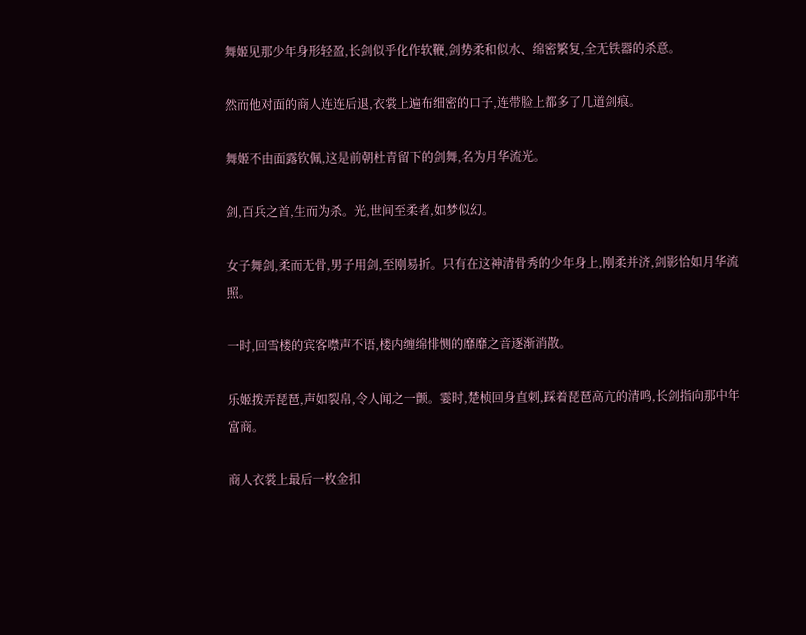舞姬见那少年身形轻盈,长剑似乎化作软鞭,剑势柔和似水、绵密繁复,全无铁器的杀意。

然而他对面的商人连连后退,衣裳上遍布细密的口子,连带脸上都多了几道剑痕。

舞姬不由面露钦佩,这是前朝杜青留下的剑舞,名为月华流光。

剑,百兵之首,生而为杀。光,世间至柔者,如梦似幻。

女子舞剑,柔而无骨,男子用剑,至刚易折。只有在这神清骨秀的少年身上,刚柔并济,剑影恰如月华流照。

一时,回雪楼的宾客噤声不语,楼内缠绵悱恻的靡靡之音逐渐消散。

乐姬拨弄琵琶,声如裂帛,令人闻之一颤。霎时,楚桢回身直刺,踩着琵琶高亢的清鸣,长剑指向那中年富商。

商人衣裳上最后一枚金扣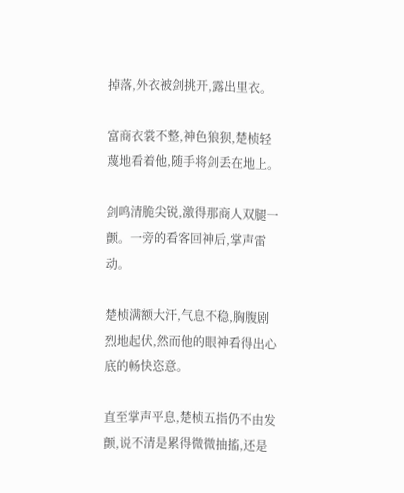掉落,外衣被剑挑开,露出里衣。

富商衣裳不整,神色狼狈,楚桢轻蔑地看着他,随手将剑丢在地上。

剑鸣清脆尖锐,激得那商人双腿一颤。一旁的看客回神后,掌声雷动。

楚桢满额大汗,气息不稳,胸腹剧烈地起伏,然而他的眼神看得出心底的畅快恣意。

直至掌声平息,楚桢五指仍不由发颤,说不清是累得微微抽搐,还是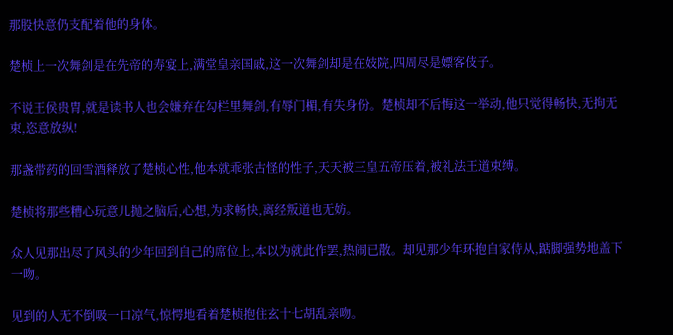那股快意仍支配着他的身体。

楚桢上一次舞剑是在先帝的寿宴上,满堂皇亲国戚,这一次舞剑却是在妓院,四周尽是嫖客伎子。

不说王侯贵胄,就是读书人也会嫌弃在勾栏里舞剑,有辱门楣,有失身份。楚桢却不后悔这一举动,他只觉得畅快,无拘无束,恣意放纵!

那盏带药的回雪酒释放了楚桢心性,他本就乖张古怪的性子,天天被三皇五帝压着,被礼法王道束缚。

楚桢将那些糟心玩意儿抛之脑后,心想,为求畅快,离经叛道也无妨。

众人见那出尽了风头的少年回到自己的席位上,本以为就此作罢,热闹已散。却见那少年环抱自家侍从,踮脚强势地盖下一吻。

见到的人无不倒吸一口凉气,惊愕地看着楚桢抱住玄十七胡乱亲吻。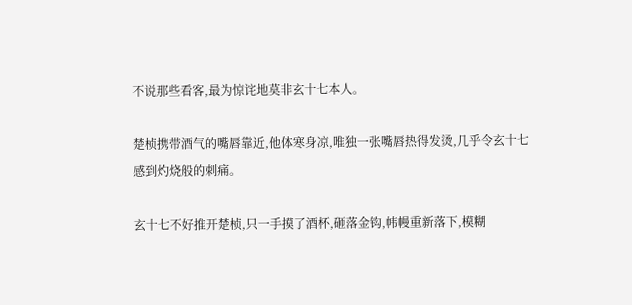不说那些看客,最为惊诧地莫非玄十七本人。

楚桢携带酒气的嘴唇靠近,他体寒身凉,唯独一张嘴唇热得发烫,几乎令玄十七感到灼烧般的刺痛。

玄十七不好推开楚桢,只一手摸了酒杯,砸落金钩,帏幔重新落下,模糊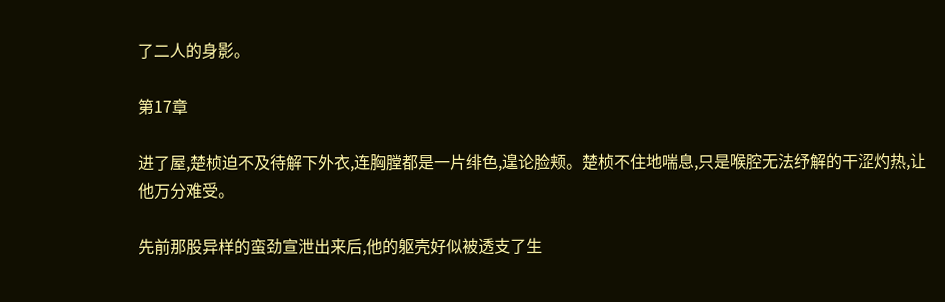了二人的身影。

第17章

进了屋,楚桢迫不及待解下外衣,连胸膛都是一片绯色,遑论脸颊。楚桢不住地喘息,只是喉腔无法纾解的干涩灼热,让他万分难受。

先前那股异样的蛮劲宣泄出来后,他的躯壳好似被透支了生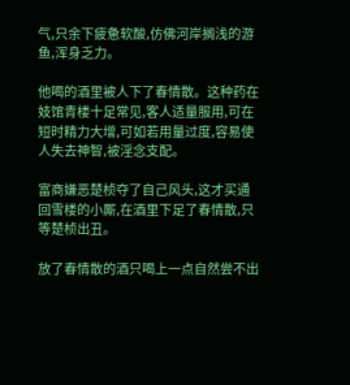气,只余下疲惫软酸,仿佛河岸搁浅的游鱼,浑身乏力。

他喝的酒里被人下了春情散。这种药在妓馆青楼十足常见,客人适量服用,可在短时精力大增,可如若用量过度,容易使人失去神智,被淫念支配。

富商嫌恶楚桢夺了自己风头,这才买通回雪楼的小厮,在酒里下足了春情散,只等楚桢出丑。

放了春情散的酒只喝上一点自然尝不出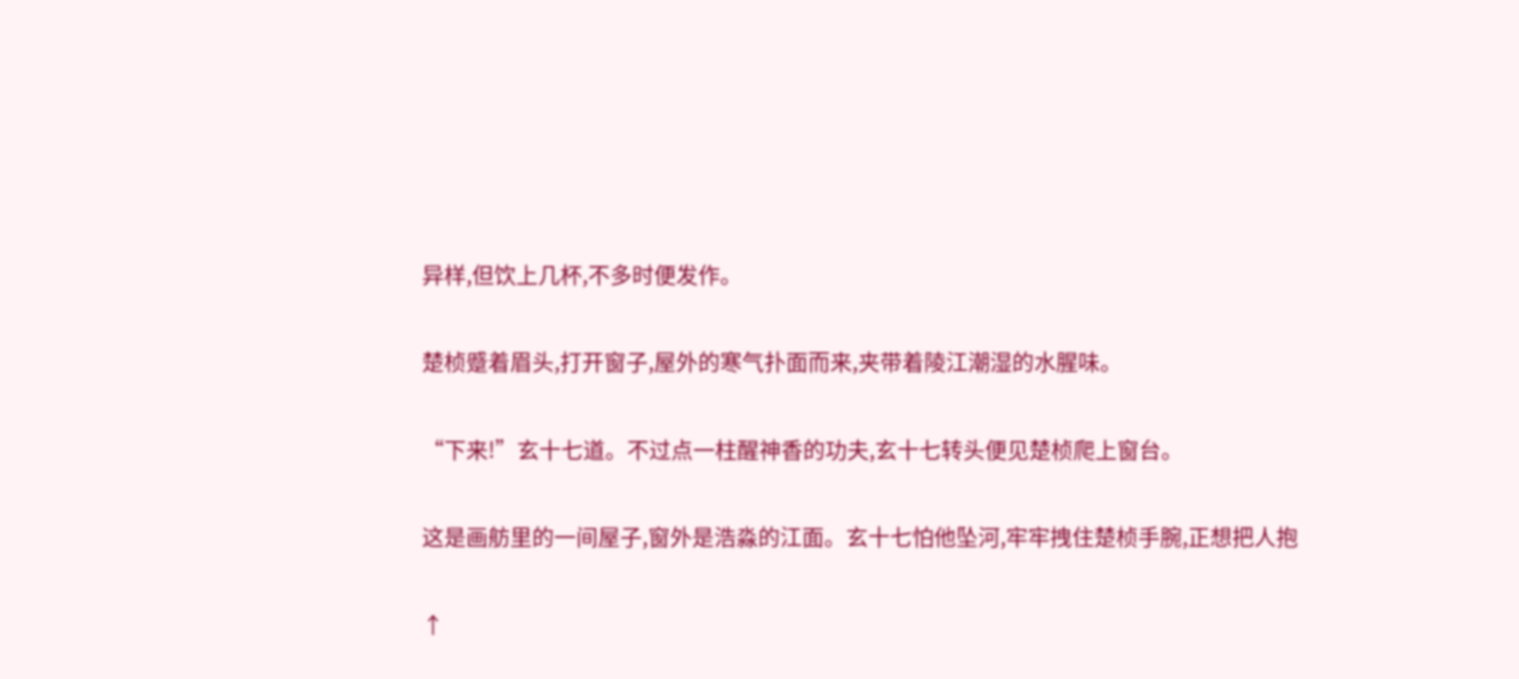异样,但饮上几杯,不多时便发作。

楚桢蹙着眉头,打开窗子,屋外的寒气扑面而来,夹带着陵江潮湿的水腥味。

“下来!”玄十七道。不过点一柱醒神香的功夫,玄十七转头便见楚桢爬上窗台。

这是画舫里的一间屋子,窗外是浩淼的江面。玄十七怕他坠河,牢牢拽住楚桢手腕,正想把人抱

↑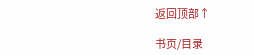返回顶部↑

书页/目录